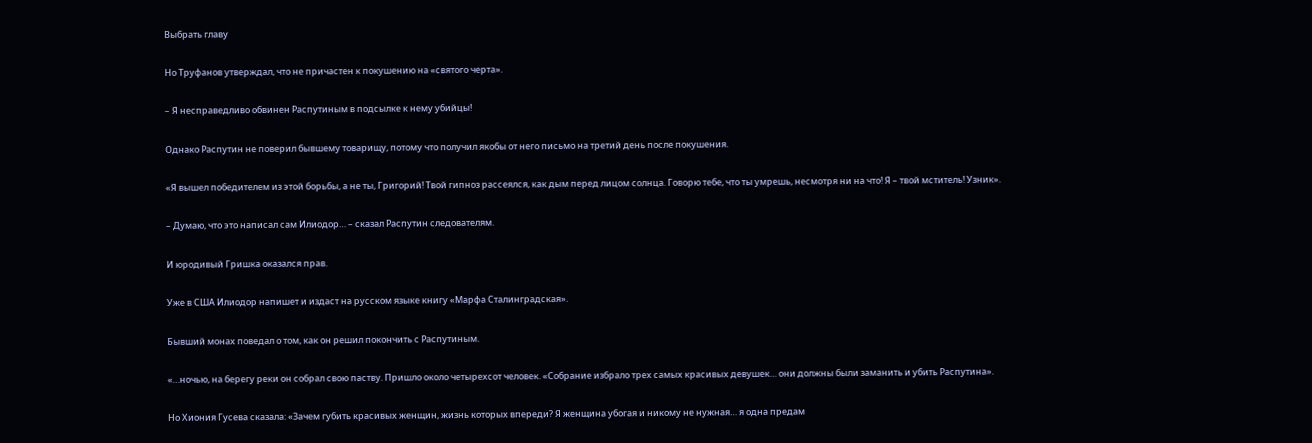Выбрать главу

Но Труфанов утверждал, что не причастен к покушению на «святого черта».

– Я несправедливо обвинен Распутиным в подсылке к нему убийцы!

Однако Распутин не поверил бывшему товарищу, потому что получил якобы от него письмо на третий день после покушения.

«Я вышел победителем из этой борьбы, а не ты, Григорий! Твой гипноз рассеялся, как дым перед лицом солнца. Говорю тебе, что ты умрешь, несмотря ни на что! Я – твой мститель! Узник».

– Думаю, что это написал сам Илиодор… – сказал Распутин следователям.

И юродивый Гришка оказался прав.

Уже в США Илиодор напишет и издаст на русском языке книгу «Марфа Сталинградская».

Бывший монах поведал о том, как он решил покончить с Распутиным.

«…ночью, на берегу реки он собрал свою паству. Пришло около четырехсот человек. «Собрание избрало трех самых красивых девушек… они должны были заманить и убить Распутина».

Но Хиония Гусева сказала: «Зачем губить красивых женщин, жизнь которых впереди? Я женщина убогая и никому не нужная… я одна предам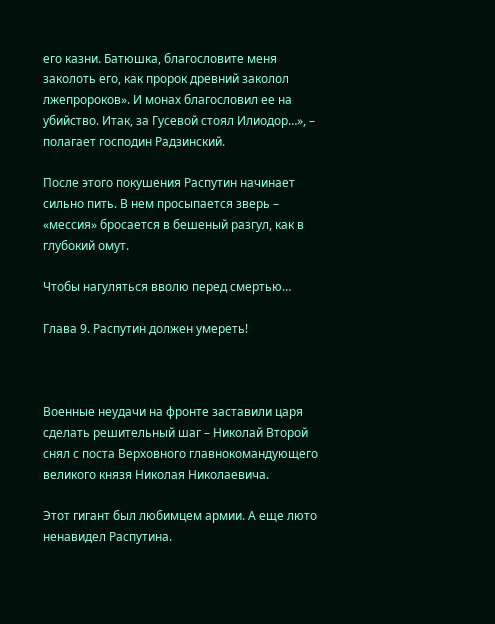его казни. Батюшка, благословите меня заколоть его, как пророк древний заколол лжепророков». И монах благословил ее на убийство. Итак, за Гусевой стоял Илиодор…», – полагает господин Радзинский.

После этого покушения Распутин начинает сильно пить. В нем просыпается зверь – «мессия» бросается в бешеный разгул, как в глубокий омут.

Чтобы нагуляться вволю перед смертью…

Глава 9. Распутин должен умереть!



Военные неудачи на фронте заставили царя сделать решительный шаг – Николай Второй снял с поста Верховного главнокомандующего великого князя Николая Николаевича.

Этот гигант был любимцем армии. А еще люто ненавидел Распутина.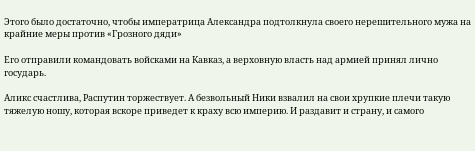Этого было достаточно, чтобы императрица Александра подтолкнула своего нерешительного мужа на крайние меры против «Грозного дяди»

Его отправили командовать войсками на Кавказ, а верховную власть над армией принял лично государь.

Аликс счастлива, Распутин торжествует. А безвольный Ники взвалил на свои хрупкие плечи такую тяжелую ношу, которая вскоре приведет к краху всю империю. И раздавит и страну, и самого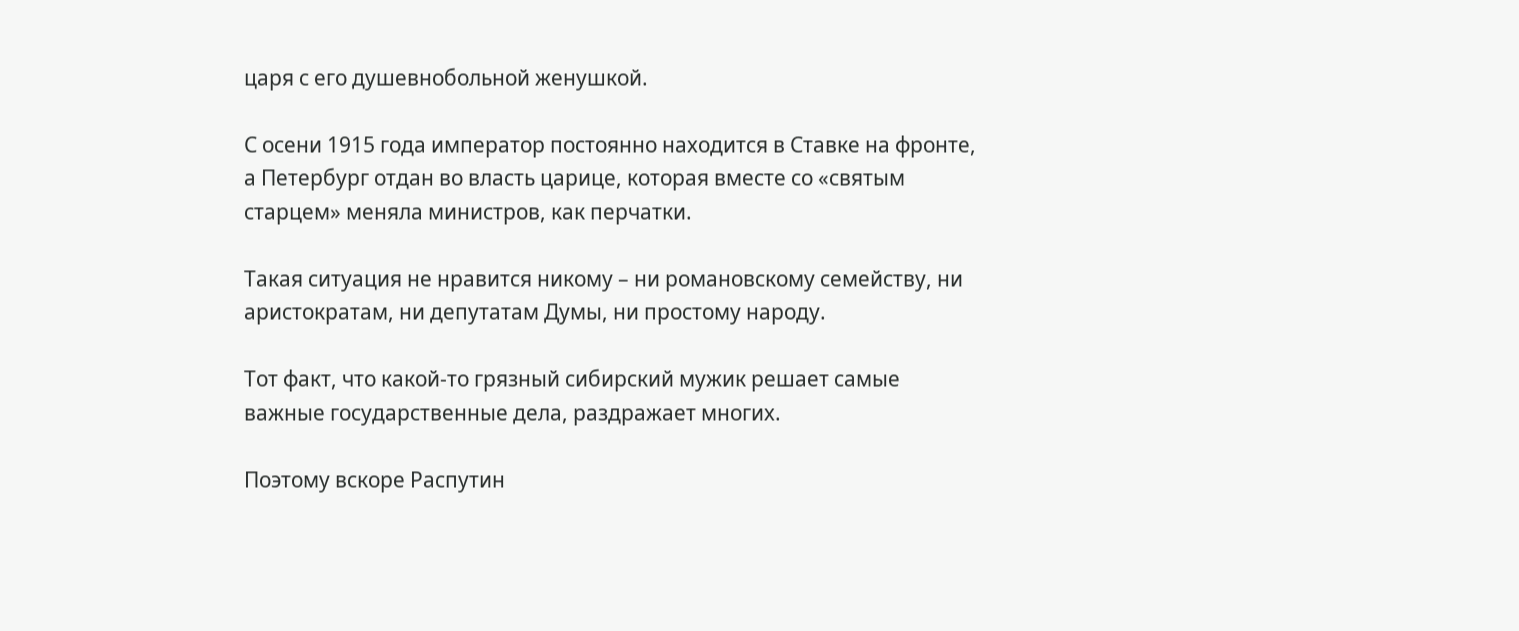царя с его душевнобольной женушкой.

С осени 1915 года император постоянно находится в Ставке на фронте, а Петербург отдан во власть царице, которая вместе со «святым старцем» меняла министров, как перчатки.

Такая ситуация не нравится никому – ни романовскому семейству, ни аристократам, ни депутатам Думы, ни простому народу.

Тот факт, что какой-то грязный сибирский мужик решает самые важные государственные дела, раздражает многих.

Поэтому вскоре Распутин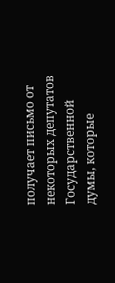получает письмо от некоторых депутатов Государственной думы, которые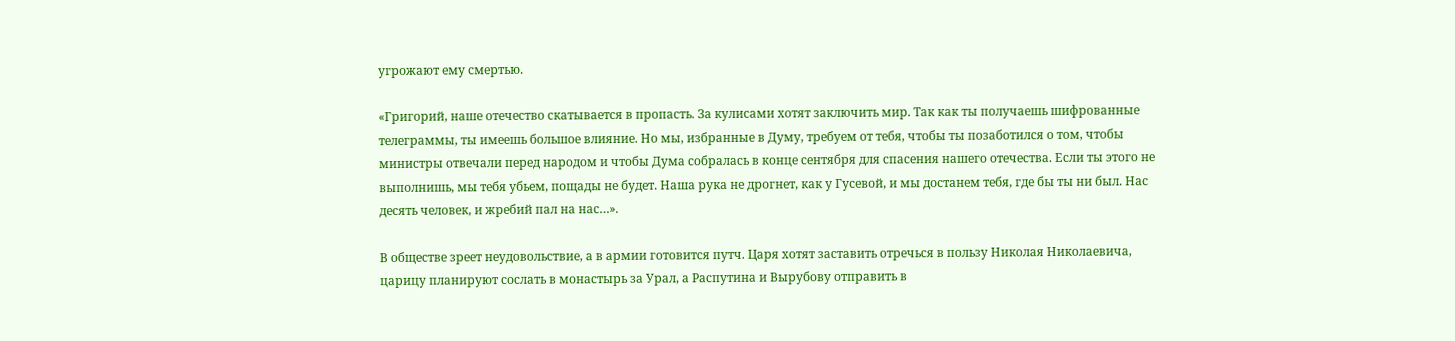угрожают ему смертью.

«Григорий, наше отечество скатывается в пропасть. За кулисами хотят заключить мир. Так как ты получаешь шифрованные телеграммы, ты имеешь большое влияние. Но мы, избранные в Думу, требуем от тебя, чтобы ты позаботился о том, чтобы министры отвечали перед народом и чтобы Дума собралась в конце сентября для спасения нашего отечества. Если ты этого не выполнишь, мы тебя убьем, пощады не будет. Наша рука не дрогнет, как у Гусевой, и мы достанем тебя, где бы ты ни был. Нас десять человек, и жребий пал на нас…».

В обществе зреет неудовольствие, а в армии готовится путч. Царя хотят заставить отречься в пользу Николая Николаевича, царицу планируют сослать в монастырь за Урал, а Распутина и Вырубову отправить в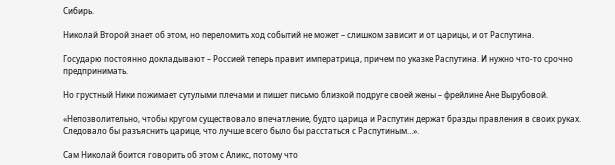Сибирь.

Николай Второй знает об этом, но переломить ход событий не может – слишком зависит и от царицы, и от Распутина.

Государю постоянно докладывают – Россией теперь правит императрица, причем по указке Распутина. И нужно что-то срочно предпринимать.

Но грустный Ники пожимает сутулыми плечами и пишет письмо близкой подруге своей жены – фрейлине Ане Вырубовой.

«Непозволительно, чтобы кругом существовало впечатление, будто царица и Распутин держат бразды правления в своих руках. Следовало бы разъяснить царице, что лучше всего было бы расстаться с Распутиным…».

Сам Николай боится говорить об этом с Аликс, потому что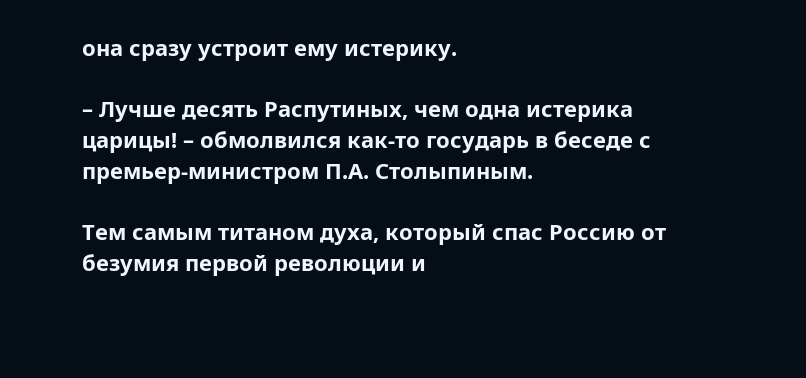она сразу устроит ему истерику.

– Лучше десять Распутиных, чем одна истерика царицы! – обмолвился как-то государь в беседе с премьер-министром П.А. Столыпиным.

Тем самым титаном духа, который спас Россию от безумия первой революции и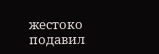жестоко подавил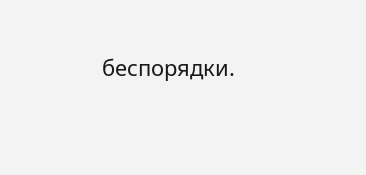беспорядки.